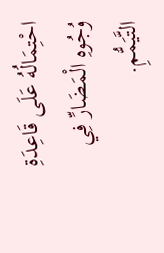احْتِمَالُهُ عَلَى قَاعِدَةِ وُجُوهِ الْمَضَارِّ فِي التَّيَمُّمِ.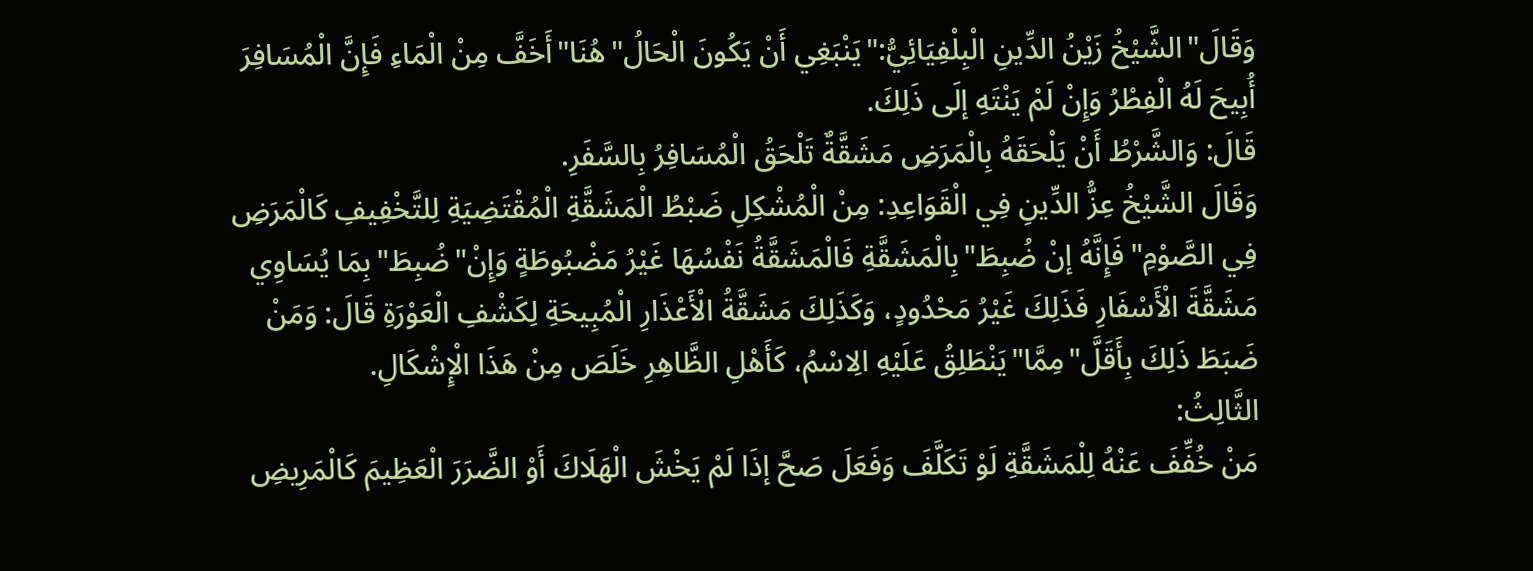وَقَالَ"الشَّيْخُ زَيْنُ الدِّينِ الْبِلْفِيَائِيُّ:"يَنْبَغِي أَنْ يَكُونَ الْحَالُ"هُنَا"أَخَفَّ مِنْ الْمَاءِ فَإِنَّ الْمُسَافِرَ أُبِيحَ لَهُ الْفِطْرُ وَإِنْ لَمْ يَنْتَهِ إلَى ذَلِكَ.
قَالَ: وَالشَّرْطُ أَنْ يَلْحَقَهُ بِالْمَرَضِ مَشَقَّةٌ تَلْحَقُ الْمُسَافِرُ بِالسَّفَرِ.
وَقَالَ الشَّيْخُ عِزُّ الدِّينِ فِي الْقَوَاعِدِ: مِنْ الْمُشْكِلِ ضَبْطُ الْمَشَقَّةِ الْمُقْتَضِيَةِ لِلتَّخْفِيفِ كَالْمَرَضِ فِي الصَّوْمِ"فَإِنَّهُ إنْ ضُبِطَ"بِالْمَشَقَّةِ فَالْمَشَقَّةُ نَفْسُهَا غَيْرُ مَضْبُوطَةٍ وَإِنْ"ضُبِطَ"بِمَا يُسَاوِي مَشَقَّةَ الْأَسْفَارِ فَذَلِكَ غَيْرُ مَحْدُودٍ، وَكَذَلِكَ مَشَقَّةُ الْأَعْذَارِ الْمُبِيحَةِ لِكَشْفِ الْعَوْرَةِ قَالَ: وَمَنْ ضَبَطَ ذَلِكَ بِأَقَلَّ"مِمَّا"يَنْطَلِقُ عَلَيْهِ الِاسْمُ، كَأَهْلِ الظَّاهِرِ خَلَصَ مِنْ هَذَا الْإِشْكَالِ.
الثَّالِثُ:
مَنْ خُفِّفَ عَنْهُ لِلْمَشَقَّةِ لَوْ تَكَلَّفَ وَفَعَلَ صَحَّ إذَا لَمْ يَخْشَ الْهَلَاكَ أَوْ الضَّرَرَ الْعَظِيمَ كَالْمَرِيضِ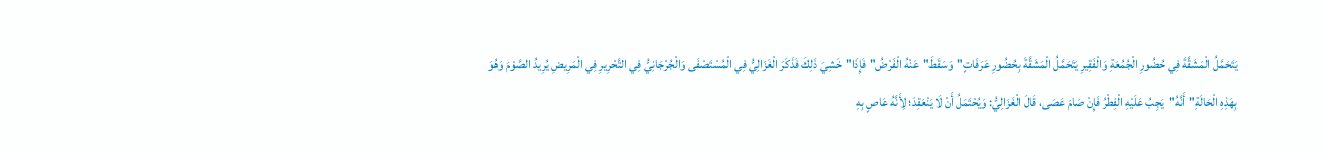يَتَحَمَّلُ الْمَشَقَّةَ فِي حُضُورِ الْجُمُعَةِ وَالْفَقِيرِ يَتَحَمَّلُ الْمَشَقَّةَ بِحُضُورِ عَرَفَاتٍ"وَسَقَطَ"عَنْهُ الْفَرْضُ"فَإِذَا"خَشِيَ ذَلِكَ فَذَكَرَ الْغَزَالِيُّ فِي الْمُسْتَصْفَى وَالْجُرْجَانِيُّ فِي التَّحْرِيرِ فِي الْمَرِيضِ يُرِيدُ الصَّوْمَ وَهُوَ بِهَذِهِ الْحَالَةِ"أَنَّهُ"يَجِبُ عَلَيْهِ الْفِطْرُ فَإِنْ صَامَ عَصَى، قَالَ الْغَزَالِيُّ: وَيُحْتَمَلُ أَنْ لَا يَنْعَقِدَ؛ لِأَنَّهُ عَاصٍ بِهِ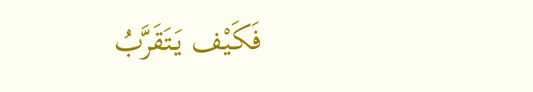فَكَيْف يَتَقَرَّبُ